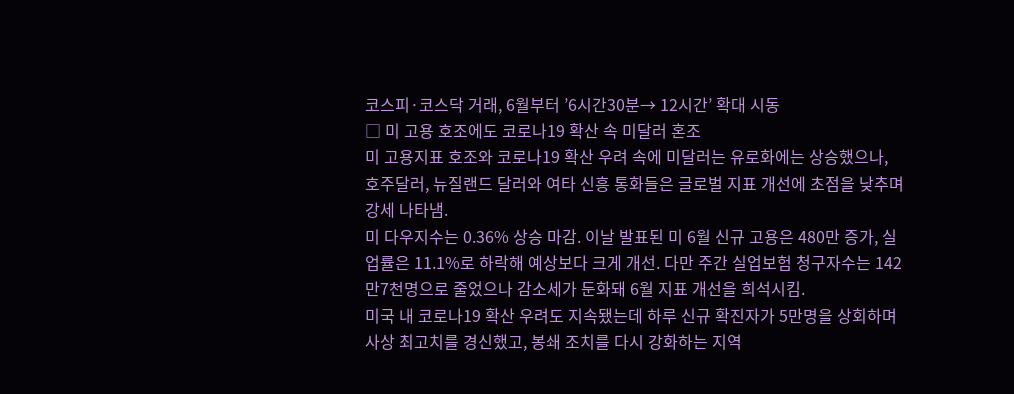코스피·코스닥 거래, 6월부터 ’6시간30분→ 12시간’ 확대 시동
□ 미 고용 호조에도 코로나19 확산 속 미달러 혼조
미 고용지표 호조와 코로나19 확산 우려 속에 미달러는 유로화에는 상승했으나, 호주달러, 뉴질랜드 달러와 여타 신흥 통화들은 글로벌 지표 개선에 초점을 낮추며 강세 나타냄.
미 다우지수는 0.36% 상승 마감. 이날 발표된 미 6월 신규 고용은 480만 증가, 실업률은 11.1%로 하락해 예상보다 크게 개선. 다만 주간 실업보험 청구자수는 142만7천명으로 줄었으나 감소세가 둔화돼 6월 지표 개선을 희석시킴.
미국 내 코로나19 확산 우려도 지속됐는데 하루 신규 확진자가 5만명을 상회하며 사상 최고치를 경신했고, 봉쇄 조치를 다시 강화하는 지역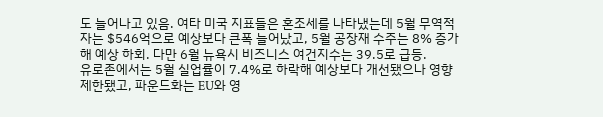도 늘어나고 있음. 여타 미국 지표들은 혼조세를 나타냈는데 5월 무역적자는 $546억으로 예상보다 큰폭 늘어났고, 5월 공장재 수주는 8% 증가해 예상 하회. 다만 6월 뉴욕시 비즈니스 여건지수는 39.5로 급등.
유로존에서는 5월 실업률이 7.4%로 하락해 예상보다 개선됐으나 영향 제한됐고, 파운드화는 EU와 영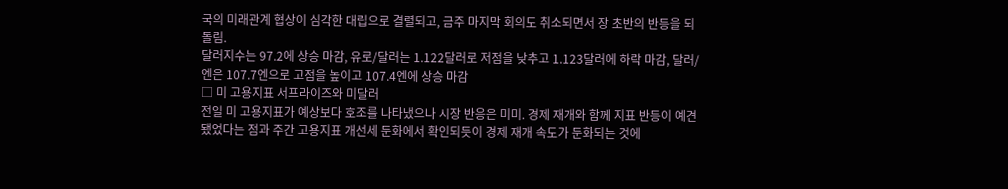국의 미래관계 협상이 심각한 대립으로 결렬되고, 금주 마지막 회의도 취소되면서 장 초반의 반등을 되돌림.
달러지수는 97.2에 상승 마감, 유로/달러는 1.122달러로 저점을 낮추고 1.123달러에 하락 마감, 달러/엔은 107.7엔으로 고점을 높이고 107.4엔에 상승 마감
□ 미 고용지표 서프라이즈와 미달러
전일 미 고용지표가 예상보다 호조를 나타냈으나 시장 반응은 미미. 경제 재개와 함께 지표 반등이 예견됐었다는 점과 주간 고용지표 개선세 둔화에서 확인되듯이 경제 재개 속도가 둔화되는 것에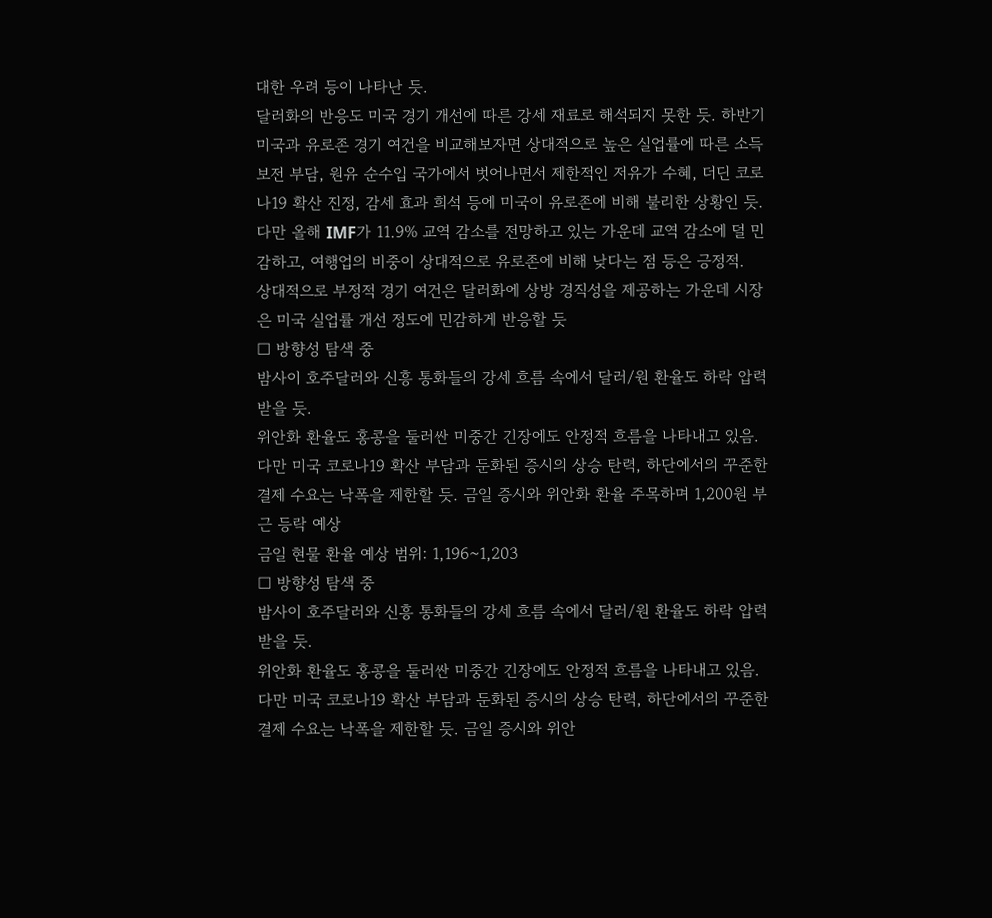대한 우려 등이 나타난 듯.
달러화의 반응도 미국 경기 개선에 따른 강세 재료로 해석되지 못한 듯. 하반기 미국과 유로존 경기 여건을 비교해보자면 상대적으로 높은 실업률에 따른 소득 보전 부담, 원유 순수입 국가에서 벗어나면서 제한적인 저유가 수혜, 더딘 코로나19 확산 진정, 감세 효과 희석 등에 미국이 유로존에 비해 불리한 상황인 듯.
다만 올해 IMF가 11.9% 교역 감소를 전망하고 있는 가운데 교역 감소에 덜 민감하고, 여행업의 비중이 상대적으로 유로존에 비해 낮다는 점 등은 긍정적.
상대적으로 부정적 경기 여건은 달러화에 상방 경직성을 제공하는 가운데 시장은 미국 실업률 개선 정도에 민감하게 반응할 듯
□ 방향성 탐색 중
밤사이 호주달러와 신흥 통화들의 강세 흐름 속에서 달러/원 환율도 하락 압력 받을 듯.
위안화 환율도 홍콩을 둘러싼 미중간 긴장에도 안정적 흐름을 나타내고 있음.
다만 미국 코로나19 확산 부담과 둔화된 증시의 상승 탄력, 하단에서의 꾸준한 결제 수요는 낙폭을 제한할 듯. 금일 증시와 위안화 환율 주목하며 1,200원 부근 등락 예상
금일 현물 환율 예상 범위: 1,196~1,203
□ 방향성 탐색 중
밤사이 호주달러와 신흥 통화들의 강세 흐름 속에서 달러/원 환율도 하락 압력 받을 듯.
위안화 환율도 홍콩을 둘러싼 미중간 긴장에도 안정적 흐름을 나타내고 있음.
다만 미국 코로나19 확산 부담과 둔화된 증시의 상승 탄력, 하단에서의 꾸준한 결제 수요는 낙폭을 제한할 듯. 금일 증시와 위안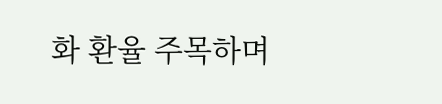화 환율 주목하며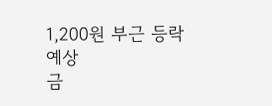1,200원 부근 등락 예상
금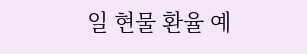일 현물 환율 예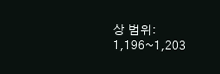상 범위: 1,196~1,203